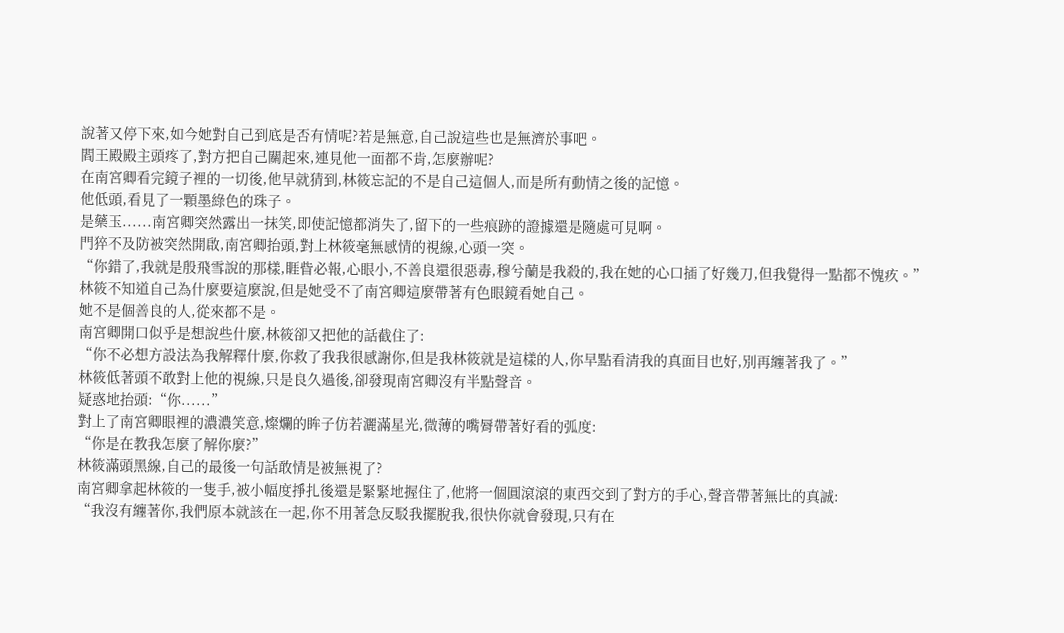說著又停下來,如今她對自己到底是否有情呢?若是無意,自己說這些也是無濟於事吧。
閻王殿殿主頭疼了,對方把自己關起來,連見他一面都不肯,怎麼辦呢?
在南宮卿看完鏡子裡的一切後,他早就猜到,林筱忘記的不是自己這個人,而是所有動情之後的記憶。
他低頭,看見了一顆墨綠色的珠子。
是藥玉......南宮卿突然露出一抹笑,即使記憶都消失了,留下的一些痕跡的證據還是隨處可見啊。
門猝不及防被突然開啟,南宮卿抬頭,對上林筱毫無感情的視線,心頭一突。
“你錯了,我就是殷飛雪說的那樣,睚眥必報,心眼小,不善良還很惡毒,穆兮蘭是我殺的,我在她的心口插了好幾刀,但我覺得一點都不愧疚。”
林筱不知道自己為什麼要這麼說,但是她受不了南宮卿這麼帶著有色眼鏡看她自己。
她不是個善良的人,從來都不是。
南宮卿開口似乎是想說些什麼,林筱卻又把他的話截住了:
“你不必想方設法為我解釋什麼,你救了我我很感謝你,但是我林筱就是這樣的人,你早點看清我的真面目也好,別再纏著我了。”
林筱低著頭不敢對上他的視線,只是良久過後,卻發現南宮卿沒有半點聲音。
疑惑地抬頭:“你......”
對上了南宮卿眼裡的濃濃笑意,燦爛的眸子仿若灑滿星光,微薄的嘴脣帶著好看的弧度:
“你是在教我怎麼了解你麼?”
林筱滿頭黑線,自己的最後一句話敢情是被無視了?
南宮卿拿起林筱的一隻手,被小幅度掙扎後還是緊緊地握住了,他將一個圓滾滾的東西交到了對方的手心,聲音帶著無比的真誠:
“我沒有纏著你,我們原本就該在一起,你不用著急反駁我擺脫我,很快你就會發現,只有在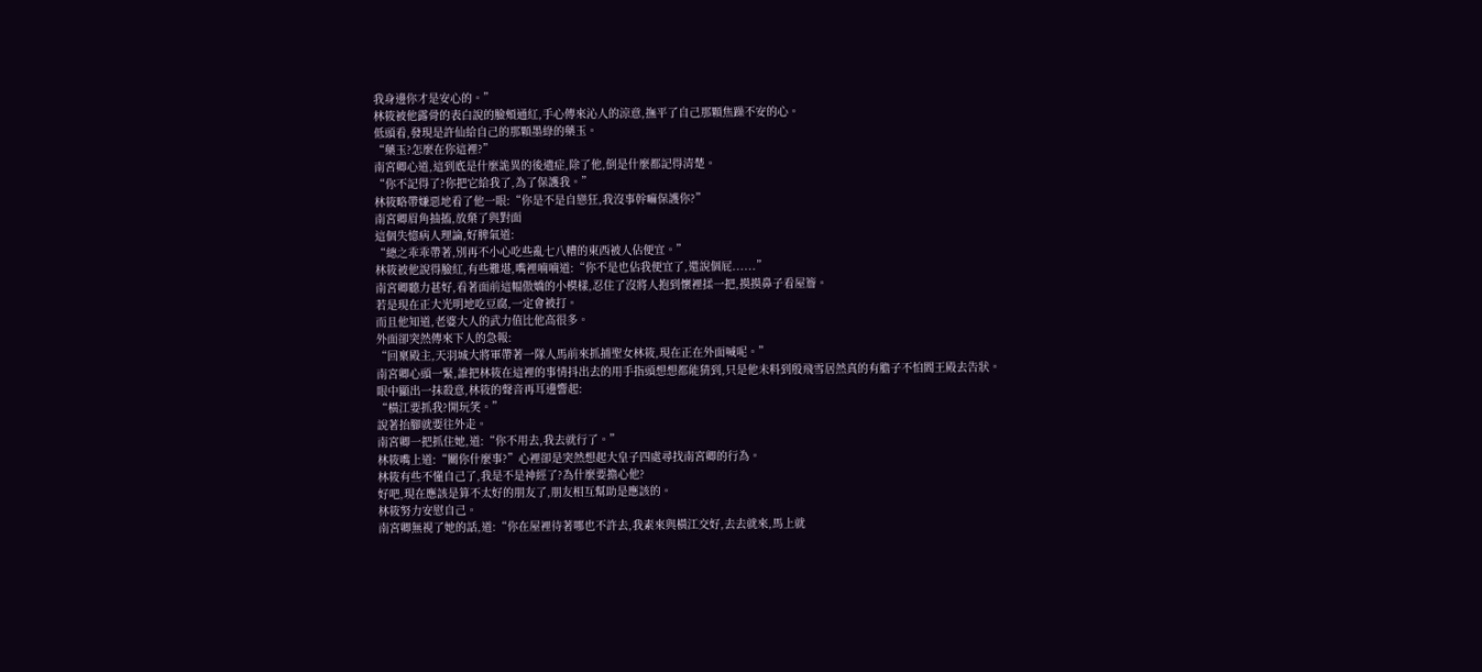我身邊你才是安心的。”
林筱被他露骨的表白說的臉頰通紅,手心傳來沁人的涼意,撫平了自己那顆焦躁不安的心。
低頭看,發現是許仙給自己的那顆墨綠的藥玉。
“藥玉?怎麼在你這裡?”
南宮卿心道,這到底是什麼詭異的後遺症,除了他,倒是什麼都記得清楚。
“你不記得了?你把它給我了,為了保護我。”
林筱略帶嫌惡地看了他一眼:“你是不是自戀狂,我沒事幹嘛保護你?”
南宮卿眉角抽搐,放棄了與對面
這個失憶病人理論,好脾氣道:
“總之乖乖帶著,別再不小心吃些亂七八糟的東西被人佔便宜。”
林筱被他說得臉紅,有些難堪,嘴裡喃喃道:“你不是也佔我便宜了,還說個屁......”
南宮卿聽力甚好,看著面前這幅傲嬌的小模樣,忍住了沒將人抱到懷裡揉一把,摸摸鼻子看屋簷。
若是現在正大光明地吃豆腐,一定會被打。
而且他知道,老婆大人的武力值比他高很多。
外面卻突然傳來下人的急報:
“回稟殿主,天羽城大將軍帶著一隊人馬前來抓捕聖女林筱,現在正在外面喊呢。”
南宮卿心頭一緊,誰把林筱在這裡的事情抖出去的用手指頭想想都能猜到,只是他未料到殷飛雪居然真的有膽子不怕閻王殿去告狀。
眼中顯出一抹殺意,林筱的聲音再耳邊響起:
“橫江要抓我?開玩笑。”
說著抬腳就要往外走。
南宮卿一把抓住她,道:“你不用去,我去就行了。”
林筱嘴上道:“關你什麼事?”心裡卻是突然想起大皇子四處尋找南宮卿的行為。
林筱有些不懂自己了,我是不是神經了?為什麼要擔心他?
好吧,現在應該是算不太好的朋友了,朋友相互幫助是應該的。
林筱努力安慰自己。
南宮卿無視了她的話,道:“你在屋裡待著哪也不許去,我素來與橫江交好,去去就來,馬上就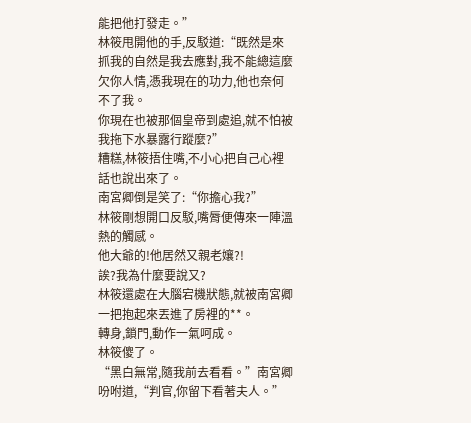能把他打發走。”
林筱甩開他的手,反駁道:“既然是來抓我的自然是我去應對,我不能總這麼欠你人情,憑我現在的功力,他也奈何不了我。
你現在也被那個皇帝到處追,就不怕被我拖下水暴露行蹤麼?”
糟糕,林筱捂住嘴,不小心把自己心裡話也說出來了。
南宮卿倒是笑了:“你擔心我?”
林筱剛想開口反駁,嘴脣便傳來一陣溫熱的觸感。
他大爺的!他居然又親老孃?!
誒?我為什麼要說又?
林筱還處在大腦宕機狀態,就被南宮卿一把抱起來丟進了房裡的**。
轉身,鎖門,動作一氣呵成。
林筱傻了。
“黑白無常,隨我前去看看。”南宮卿吩咐道,“判官,你留下看著夫人。”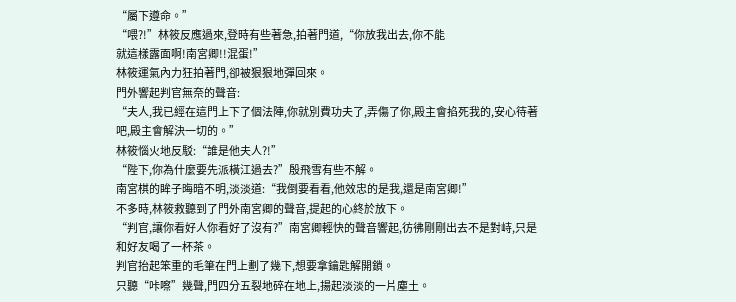“屬下遵命。”
“喂?!”林筱反應過來,登時有些著急,拍著門道,“你放我出去,你不能
就這樣露面啊!南宮卿!!混蛋!”
林筱運氣內力狂拍著門,卻被狠狠地彈回來。
門外響起判官無奈的聲音:
“夫人,我已經在這門上下了個法陣,你就別費功夫了,弄傷了你,殿主會掐死我的,安心待著吧,殿主會解決一切的。”
林筱惱火地反駁:“誰是他夫人?!”
“陛下,你為什麼要先派橫江過去?”殷飛雪有些不解。
南宮棋的眸子晦暗不明,淡淡道:“我倒要看看,他效忠的是我,還是南宮卿!”
不多時,林筱救聽到了門外南宮卿的聲音,提起的心終於放下。
“判官,讓你看好人你看好了沒有?”南宮卿輕快的聲音響起,彷彿剛剛出去不是對峙,只是和好友喝了一杯茶。
判官抬起笨重的毛筆在門上劃了幾下,想要拿鑰匙解開鎖。
只聽“咔嚓”幾聲,門四分五裂地碎在地上,揚起淡淡的一片塵土。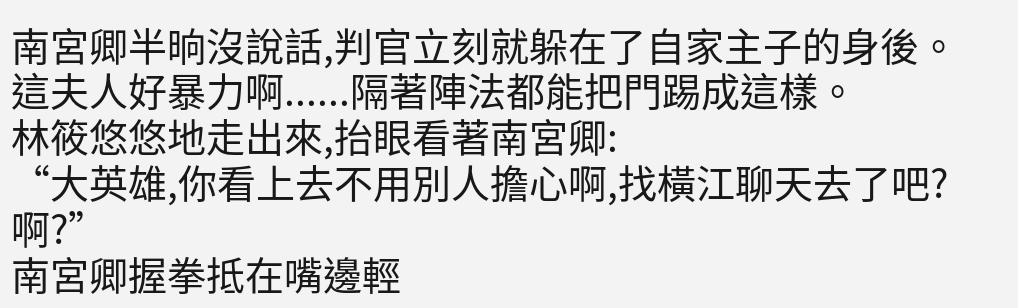南宮卿半晌沒說話,判官立刻就躲在了自家主子的身後。
這夫人好暴力啊......隔著陣法都能把門踢成這樣。
林筱悠悠地走出來,抬眼看著南宮卿:
“大英雄,你看上去不用別人擔心啊,找橫江聊天去了吧?啊?”
南宮卿握拳抵在嘴邊輕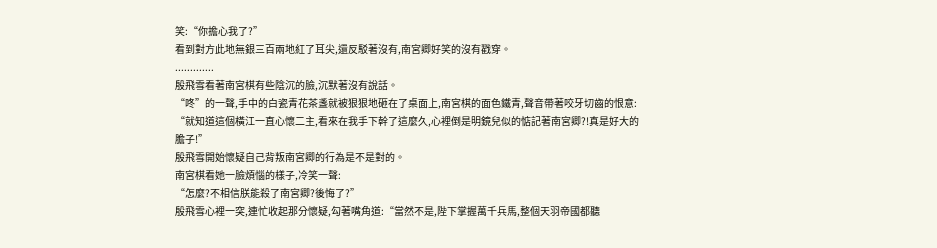笑:“你擔心我了?”
看到對方此地無銀三百兩地紅了耳尖,還反駁著沒有,南宮卿好笑的沒有戳穿。
.............
殷飛雪看著南宮棋有些陰沉的臉,沉默著沒有說話。
“咚”的一聲,手中的白瓷青花茶盞就被狠狠地砸在了桌面上,南宮棋的面色鐵青,聲音帶著咬牙切齒的恨意:
“就知道這個橫江一直心懷二主,看來在我手下幹了這麼久,心裡倒是明鏡兒似的惦記著南宮卿?!真是好大的膽子!”
殷飛雪開始懷疑自己背叛南宮卿的行為是不是對的。
南宮棋看她一臉煩惱的樣子,冷笑一聲:
“怎麼?不相信朕能殺了南宮卿?後悔了?”
殷飛雪心裡一突,連忙收起那分懷疑,勾著嘴角道:“當然不是,陛下掌握萬千兵馬,整個天羽帝國都聽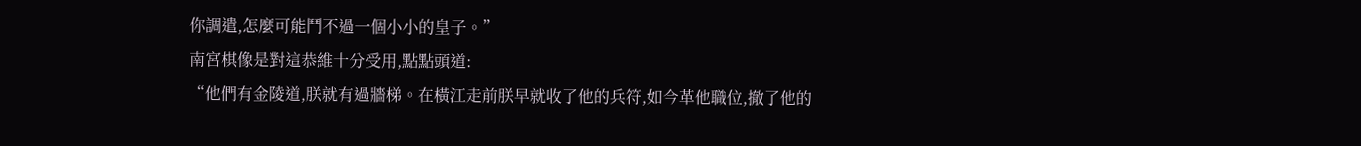你調遣,怎麼可能鬥不過一個小小的皇子。”
南宮棋像是對這恭維十分受用,點點頭道:
“他們有金陵道,朕就有過牆梯。在橫江走前朕早就收了他的兵符,如今革他職位,撤了他的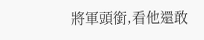將軍頭銜,看他還敢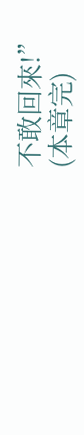不敢回來!”
(本章完)